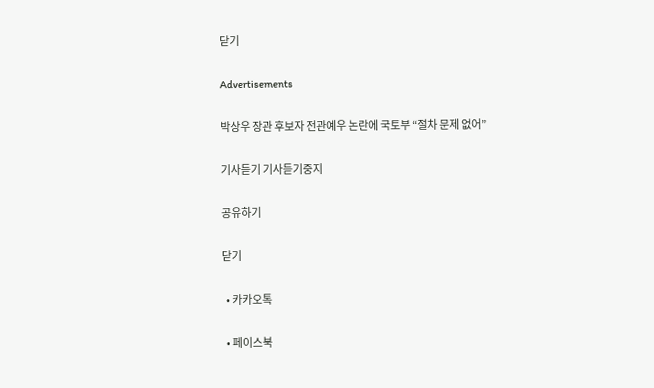닫기

Advertisements

박상우 장관 후보자 전관예우 논란에 국토부 “절차 문제 없어”

기사듣기 기사듣기중지

공유하기

닫기

  • 카카오톡

  • 페이스북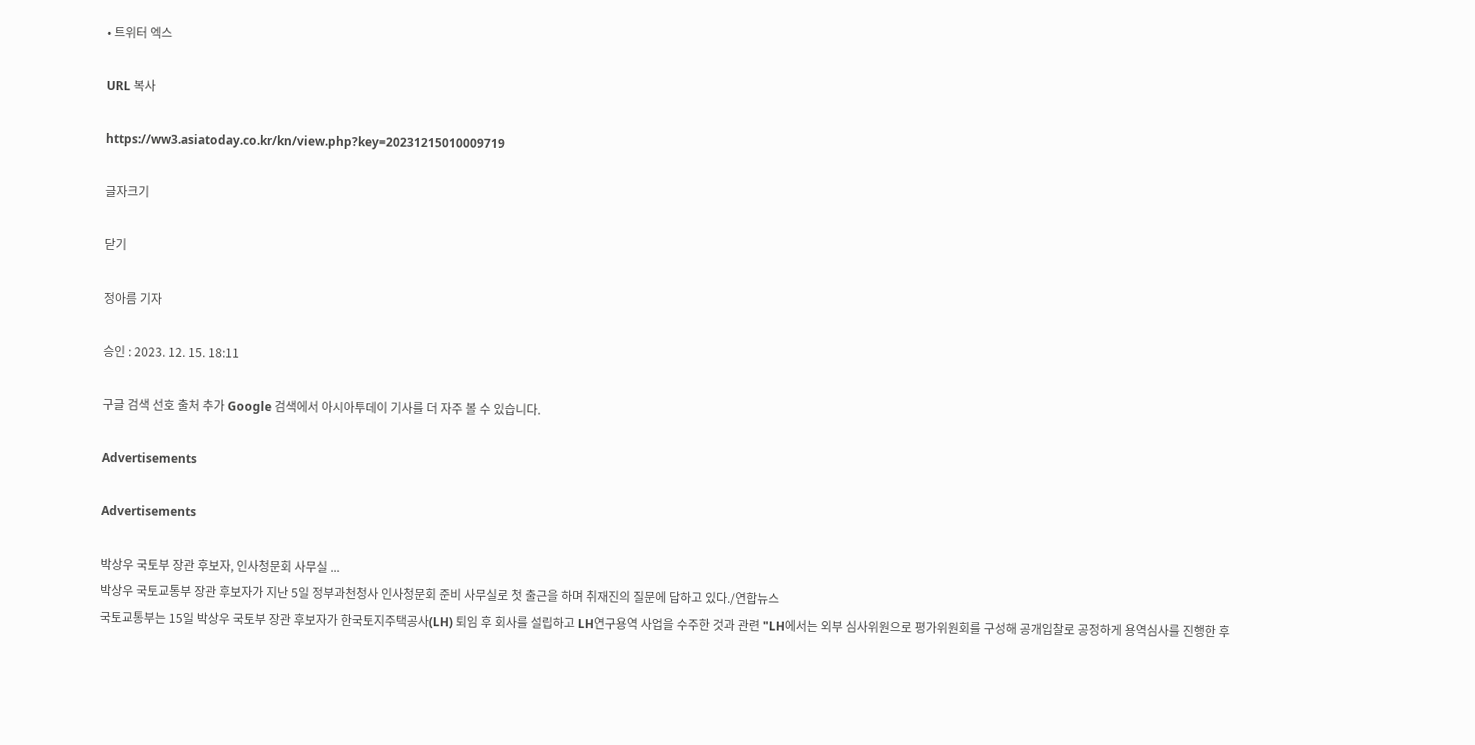• 트위터 엑스

URL 복사

https://ww3.asiatoday.co.kr/kn/view.php?key=20231215010009719

글자크기

닫기

정아름 기자

승인 : 2023. 12. 15. 18:11

구글 검색 선호 출처 추가 Google 검색에서 아시아투데이 기사를 더 자주 볼 수 있습니다.

Advertisements

Advertisements

박상우 국토부 장관 후보자, 인사청문회 사무실 ...
박상우 국토교통부 장관 후보자가 지난 5일 정부과천청사 인사청문회 준비 사무실로 첫 출근을 하며 취재진의 질문에 답하고 있다./연합뉴스
국토교통부는 15일 박상우 국토부 장관 후보자가 한국토지주택공사(LH) 퇴임 후 회사를 설립하고 LH연구용역 사업을 수주한 것과 관련 "LH에서는 외부 심사위원으로 평가위원회를 구성해 공개입찰로 공정하게 용역심사를 진행한 후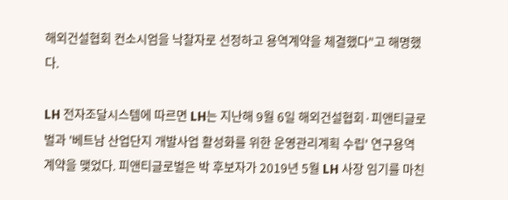해외건설협회 컨소시엄을 낙찰자로 선정하고 용역계약을 체결했다"고 해명했다.

LH 전자조달시스템에 따르면 LH는 지난해 9월 6일 해외건설협회·피앤티글로벌과 '베트남 산업단지 개발사업 활성화를 위한 운영관리계획 수립' 연구용역 계약을 맺었다. 피앤티글로벌은 박 후보자가 2019년 5월 LH 사장 임기를 마친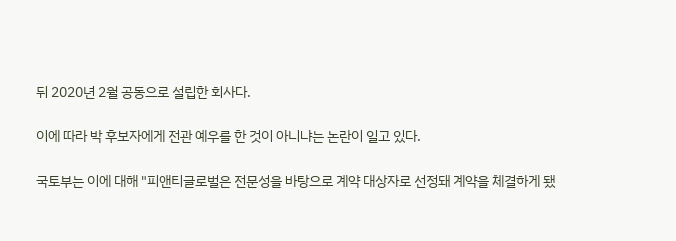뒤 2020년 2월 공동으로 설립한 회사다.

이에 따라 박 후보자에게 전관 예우를 한 것이 아니냐는 논란이 일고 있다.

국토부는 이에 대해 "피앤티글로벌은 전문성을 바탕으로 계약 대상자로 선정돼 계약을 체결하게 됐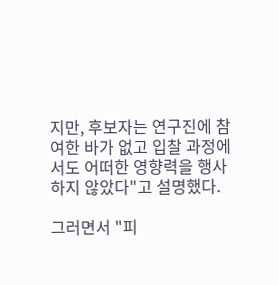지만, 후보자는 연구진에 참여한 바가 없고 입찰 과정에서도 어떠한 영향력을 행사하지 않았다"고 설명했다.

그러면서 "피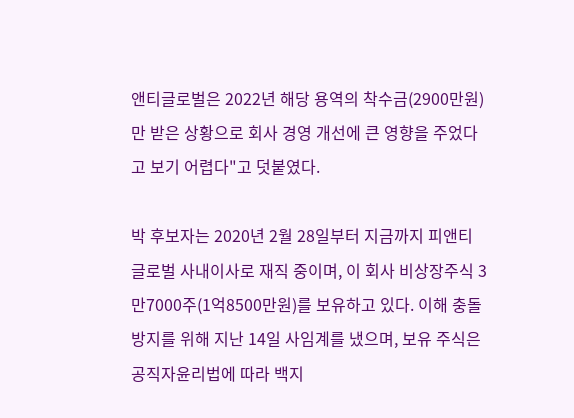앤티글로벌은 2022년 해당 용역의 착수금(2900만원)만 받은 상황으로 회사 경영 개선에 큰 영향을 주었다고 보기 어렵다"고 덧붙였다.

박 후보자는 2020년 2월 28일부터 지금까지 피앤티글로벌 사내이사로 재직 중이며, 이 회사 비상장주식 3만7000주(1억8500만원)를 보유하고 있다. 이해 충돌 방지를 위해 지난 14일 사임계를 냈으며, 보유 주식은 공직자윤리법에 따라 백지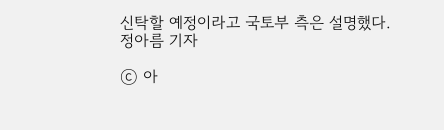신탁할 예정이라고 국토부 측은 설명했다.
정아름 기자

ⓒ 아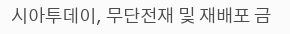시아투데이, 무단전재 및 재배포 금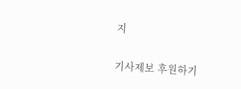지

기사제보 후원하기